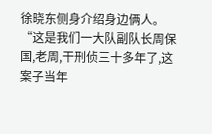徐晓东侧身介绍身边俩人。
“这是我们一大队副队长周保国,老周,干刑侦三十多年了,这案子当年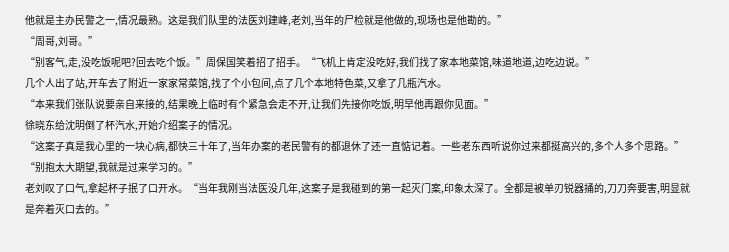他就是主办民警之一,情况最熟。这是我们队里的法医刘建峰,老刘,当年的尸检就是他做的,现场也是他勘的。”
“周哥,刘哥。”
“别客气,走,没吃饭呢吧?回去吃个饭。”周保国笑着招了招手。“飞机上肯定没吃好,我们找了家本地菜馆,味道地道,边吃边说。”
几个人出了站,开车去了附近一家家常菜馆,找了个小包间,点了几个本地特色菜,又拿了几瓶汽水。
“本来我们张队说要亲自来接的,结果晚上临时有个紧急会走不开,让我们先接你吃饭,明早他再跟你见面。”
徐晓东给沈明倒了杯汽水,开始介绍案子的情况。
“这案子真是我心里的一块心病,都快三十年了,当年办案的老民警有的都退休了还一直惦记着。一些老东西听说你过来都挺高兴的,多个人多个思路。”
“别抱太大期望,我就是过来学习的。”
老刘叹了口气,拿起杯子抿了口开水。“当年我刚当法医没几年,这案子是我碰到的第一起灭门案,印象太深了。全都是被单刃锐器捅的,刀刀奔要害,明显就是奔着灭口去的。”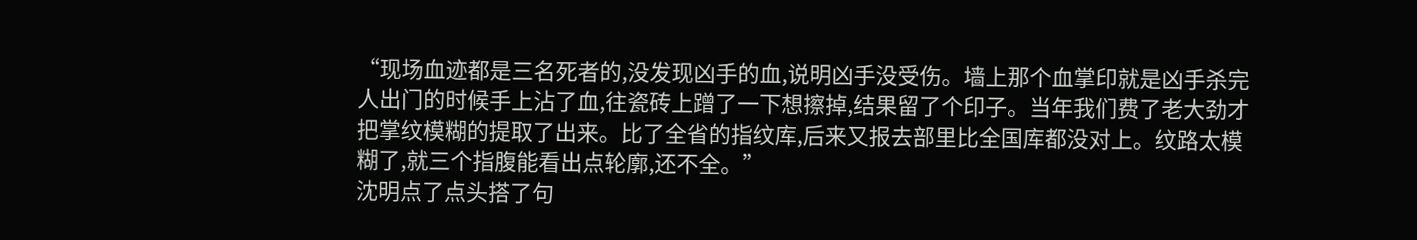“现场血迹都是三名死者的,没发现凶手的血,说明凶手没受伤。墙上那个血掌印就是凶手杀完人出门的时候手上沾了血,往瓷砖上蹭了一下想擦掉,结果留了个印子。当年我们费了老大劲才把掌纹模糊的提取了出来。比了全省的指纹库,后来又报去部里比全国库都没对上。纹路太模糊了,就三个指腹能看出点轮廓,还不全。”
沈明点了点头搭了句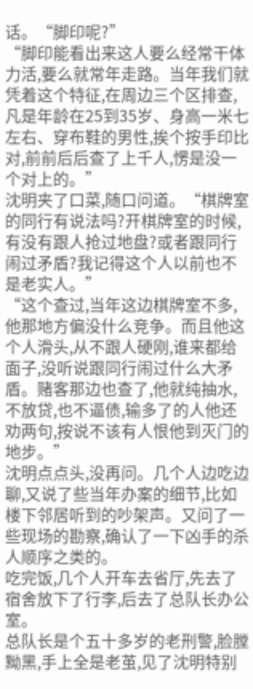话。“脚印呢?”
“脚印能看出来这人要么经常干体力活,要么就常年走路。当年我们就凭着这个特征,在周边三个区排查,凡是年龄在25到35岁、身高一米七左右、穿布鞋的男性,挨个按手印比对,前前后后查了上千人,愣是没一个对上的。”
沈明夹了口菜,随口问道。“棋牌室的同行有说法吗?开棋牌室的时候,有没有跟人抢过地盘?或者跟同行闹过矛盾?我记得这个人以前也不是老实人。”
“这个查过,当年这边棋牌室不多,他那地方偏没什么竞争。而且他这个人滑头,从不跟人硬刚,谁来都给面子,没听说跟同行闹过什么大矛盾。赌客那边也查了,他就纯抽水,不放贷,也不逼债,输多了的人他还劝两句,按说不该有人恨他到灭门的地步。”
沈明点点头,没再问。几个人边吃边聊,又说了些当年办案的细节,比如楼下邻居听到的吵架声。又问了一些现场的勘察,确认了一下凶手的杀人顺序之类的。
吃完饭,几个人开车去省厅,先去了宿舍放下了行李,后去了总队长办公室。
总队长是个五十多岁的老刑警,脸膛黝黑,手上全是老茧,见了沈明特别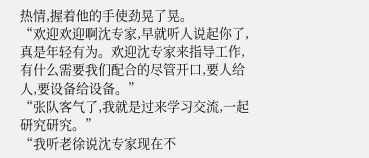热情,握着他的手使劲晃了晃。
“欢迎欢迎啊沈专家,早就听人说起你了,真是年轻有为。欢迎沈专家来指导工作,有什么需要我们配合的尽管开口,要人给人,要设备给设备。”
“张队客气了,我就是过来学习交流,一起研究研究。”
“我听老徐说沈专家现在不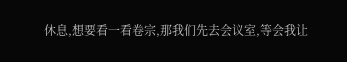休息,想要看一看卷宗,那我们先去会议室,等会我让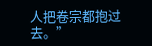人把卷宗都抱过去。”